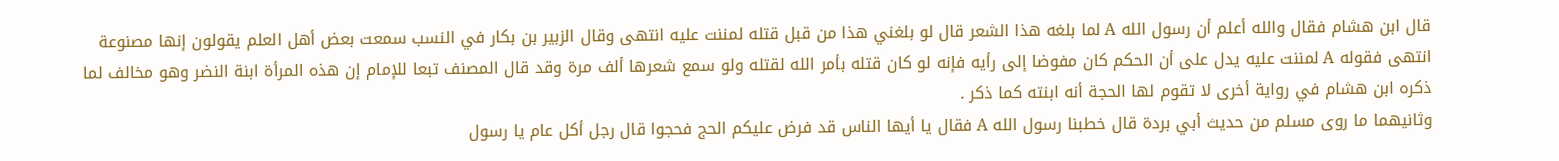قال ابن هشام فقال والله أعلم أن رسول الله A لما بلغه هذا الشعر قال لو بلغني هذا من قبل قتله لمننت عليه انتهى وقال الزبير بن بكار في النسب سمعت بعض أهل العلم يقولون إنها مصنوعة انتهى فقوله A لمننت عليه يدل على أن الحكم كان مفوضا إلى رأيه فإنه لو كان قتله بأمر الله لقتله ولو سمع شعرها ألف مرة وقد قال المصنف تبعا للإمام إن هذه المرأة ابنة النضر وهو مخالف لما ذكره ابن هشام في رواية أخرى لا تقوم لها الحجة أنه ابنته كما ذكر .
وثانيهما ما روى مسلم من حديث أبي بردة قال خطبنا رسول الله A فقال يا أيها الناس قد فرض عليكم الحج فحجوا قال رجل أكل عام يا رسول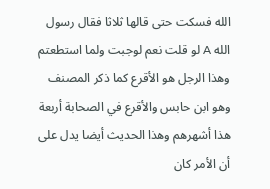الله فسكت حتى قالها ثلاثا فقال رسول الله A لو قلت نعم لوجبت ولما استطعتم وهذا الرجل هو الأقرع كما ذكر المصنف وهو ابن حابس والأقرع في الصحابة أربعة هذا أشهرهم وهذا الحديث أيضا يدل على أن الأمر كان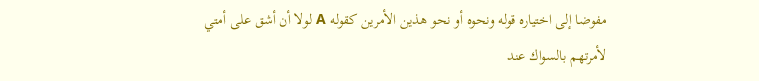مفوضا إلى اختياره قوله ونحوه أو نحو هذين الأمرين كقوله A لولا أن أشق على أمتي لأمرتهم بالسواك عند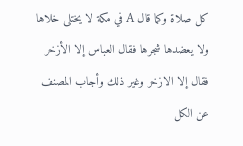كل صلاة وكما قال A في مكة لا يختلى خلاها ولا يعضدها شجرها فقال العباس إلا الأزخر فقال إلا الازخر وغير ذلك وأجاب المصنف عن الكل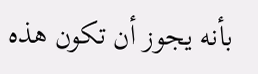بأنه يجوز أن تكون هذه